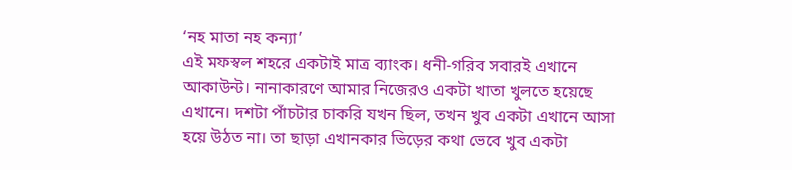‘নহ মাতা নহ কন্যা’
এই মফস্বল শহরে একটাই মাত্র ব্যাংক। ধনী-গরিব সবারই এখানে আকাউন্ট। নানাকারণে আমার নিজেরও একটা খাতা খুলতে হয়েছে এখানে। দশটা পাঁচটার চাকরি যখন ছিল, তখন খুব একটা এখানে আসা হয়ে উঠত না। তা ছাড়া এখানকার ভিড়ের কথা ভেবে খুব একটা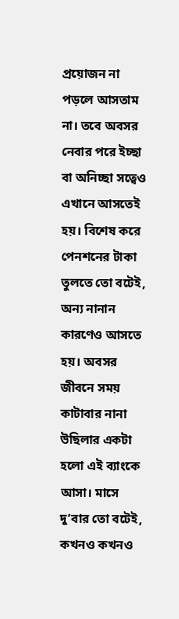প্রয়োজন না পড়লে আসতাম না। তবে অবসর নেবার পরে ইচ্ছা বা অনিচ্ছা সত্বেও এখানে আসতেই হয়। বিশেষ করে পেনশনের টাকা তুলতে তো বটেই, অন্য নানান কারণেও আসতে হয়। অবসর জীবনে সময় কাটাবার নানা উছিলার একটা হলো এই ব্যাংকে আসা। মাসে দু’বার তো বটেই, কখনও কখনও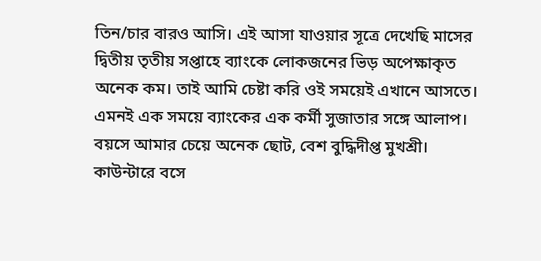তিন/চার বারও আসি। এই আসা যাওয়ার সূত্রে দেখেছি মাসের দ্বিতীয় তৃতীয় সপ্তাহে ব্যাংকে লোকজনের ভিড় অপেক্ষাকৃত অনেক কম। তাই আমি চেষ্টা করি ওই সময়েই এখানে আসতে। এমনই এক সময়ে ব্যাংকের এক কর্মী সুজাতার সঙ্গে আলাপ। বয়সে আমার চেয়ে অনেক ছোট, বেশ বুদ্ধিদীপ্ত মুখশ্রী। কাউন্টারে বসে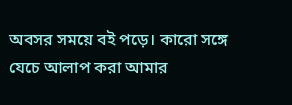অবসর সময়ে বই পড়ে। কারো সঙ্গে যেচে আলাপ করা আমার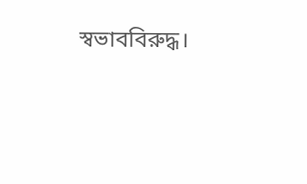স্বভাববিরুদ্ধ।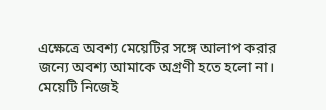এক্ষেত্রে অবশ্য মেয়েটির সঙ্গে আলাপ করার জন্যে অবশ্য আমাকে অগ্রণী হতে হলো না। মেয়েটি নিজেই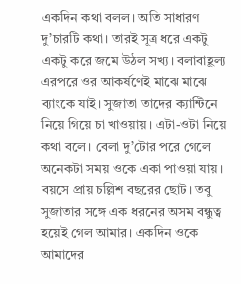একদিন কথা বলল। অতি সাধারণ দু’চারটি কথা। তারই সূত্র ধরে একটু একটু করে জমে উঠল সখ্য। বলাবাহূল্য এরপরে ওর আকর্ষণেই মাঝে মাঝে ব্যাংকে যাই। সুজাতা তাদের ক্যান্টিনে নিয়ে গিয়ে চা খাওয়ায়। এটা-ওটা নিয়ে কথা বলে। বেলা দু’টোর পরে গেলে অনেকটা সময় ওকে একা পাওয়া যায়।
বয়সে প্রায় চল্লিশ বছরের ছোট। তবু সুজাতার সঙ্গে এক ধরনের অসম বন্ধুত্ব হয়েই গেল আমার। একদিন ওকে আমাদের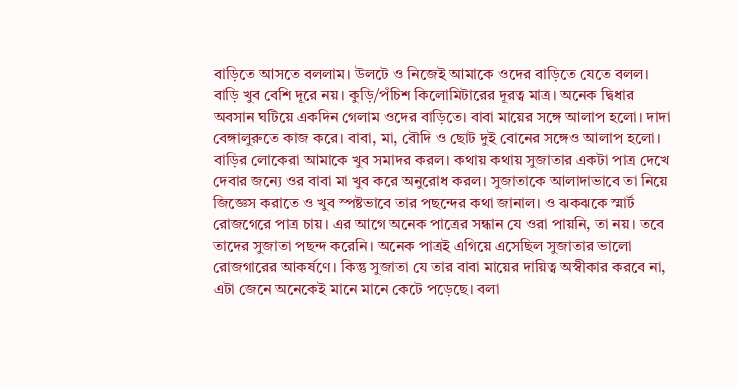বাড়িতে আসতে বললাম। উলটে ও নিজেই আমাকে ওদের বাড়িতে যেতে বলল। বাড়ি খুব বেশি দূরে নয়। কুড়ি/পঁচিশ কিলোমিটারের দূরত্ব মাত্র। অনেক দ্বিধার অবসান ঘটিয়ে একদিন গেলাম ওদের বাড়িতে। বাবা মায়ের সঙ্গে আলাপ হলো। দাদা বেঙ্গালুরুতে কাজ করে। বাবা, মা, বৌদি ও ছোট দুই বোনের সঙ্গেও আলাপ হলো। বাড়ির লোকেরা আমাকে খুব সমাদর করল। কথায় কথায় সুজাতার একটা পাত্র দেখে দেবার জন্যে ওর বাবা মা খুব করে অনুরোধ করল। সুজাতাকে আলাদাভাবে তা নিয়ে জিজ্ঞেস করাতে ও খুব স্পষ্টভাবে তার পছন্দের কথা জানাল। ও ঝকঝকে স্মার্ট রোজগেরে পাত্র চায়। এর আগে অনেক পাত্রের সন্ধান যে ওরা পায়নি, তা নয়। তবে তাদের সুজাতা পছন্দ করেনি। অনেক পাত্রই এগিয়ে এসেছিল সুজাতার ভালো রোজগারের আকর্ষণে। কিন্তু সুজাতা যে তার বাবা মায়ের দায়িত্ব অস্বীকার করবে না, এটা জেনে অনেকেই মানে মানে কেটে পড়েছে। বলা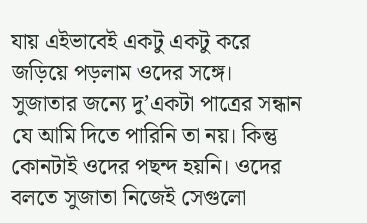যায় এইভাবেই একটু একটু করে জড়িয়ে পড়লাম ওদের সঙ্গে।
সুজাতার জন্যে দু’একটা পাত্রের সন্ধান যে আমি দিতে পারিনি তা নয়। কিন্তু কোনটাই ওদের পছন্দ হয়নি। ওদের বলতে সুজাতা নিজেই সেগুলো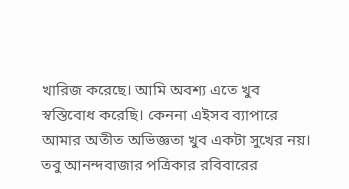খারিজ করেছে। আমি অবশ্য এতে খুব স্বস্তিবোধ করেছি। কেননা এইসব ব্যাপারে আমার অতীত অভিজ্ঞতা খুব একটা সুখের নয়। তবু আনন্দবাজার পত্রিকার রবিবারের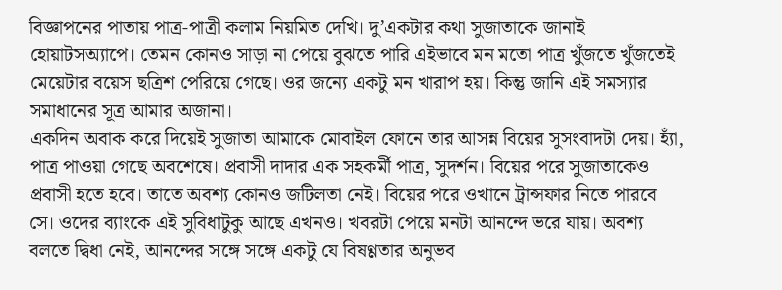বিজ্ঞাপনের পাতায় পাত্র-পাত্রী কলাম নিয়মিত দেখি। দু’একটার কথা সুজাতাকে জানাই হোয়াটসঅ্যাপে। তেমন কোনও সাড়া না পেয়ে বুঝতে পারি এইভাবে মন মতো পাত্র খুঁজতে খুঁজতেই মেয়েটার বয়েস ছত্রিশ পেরিয়ে গেছে। ওর জন্যে একটু মন খারাপ হয়। কিন্তু জানি এই সমস্যার সমাধানের সূত্র আমার অজানা।
একদিন অবাক করে দিয়েই সুজাতা আমাকে মোবাইল ফোনে তার আসন্ন বিয়ের সুসংবাদটা দেয়। হ্যাঁ, পাত্র পাওয়া গেছে অবশেষে। প্রবাসী দাদার এক সহকর্মী পাত্র, সুদর্শন। বিয়ের পরে সুজাতাকেও প্রবাসী হতে হবে। তাতে অবশ্য কোনও জটিলতা নেই। বিয়ের পরে ওখানে ট্রান্সফার নিতে পারবে সে। ওদের ব্যাংকে এই সুবিধাটুকু আছে এখনও। খবরটা পেয়ে মনটা আনন্দে ভরে যায়। অবশ্য বলতে দ্বিধা নেই, আনন্দের সঙ্গে সঙ্গে একটু যে বিষণ্ণতার অনুভব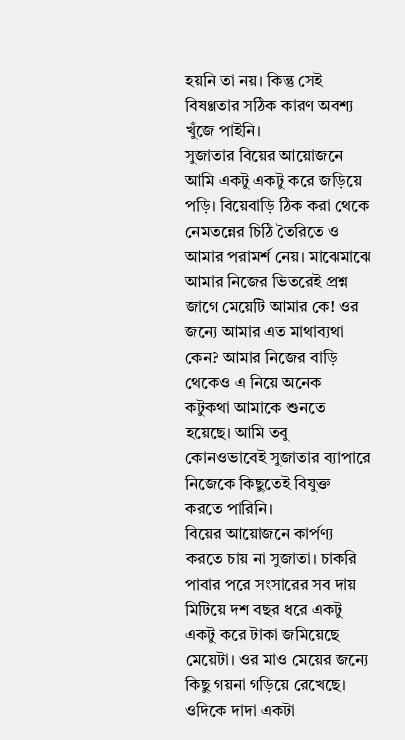হয়নি তা নয়। কিন্তু সেই বিষণ্ণতার সঠিক কারণ অবশ্য খুঁজে পাইনি।
সুজাতার বিয়ের আয়োজনে আমি একটু একটু করে জড়িয়ে পড়ি। বিয়েবাড়ি ঠিক করা থেকে নেমতন্নের চিঠি তৈরিতে ও আমার পরামর্শ নেয়। মাঝেমাঝে আমার নিজের ভিতরেই প্রশ্ন জাগে মেয়েটি আমার কে! ওর জন্যে আমার এত মাথাব্যথা কেন? আমার নিজের বাড়ি থেকেও এ নিয়ে অনেক কটুকথা আমাকে শুনতে হয়েছে। আমি তবু কোনওভাবেই সুজাতার ব্যাপারে নিজেকে কিছুতেই বিযুক্ত করতে পারিনি।
বিয়ের আয়োজনে কার্পণ্য করতে চায় না সুজাতা। চাকরি পাবার পরে সংসারের সব দায় মিটিয়ে দশ বছর ধরে একটু একটু করে টাকা জমিয়েছে মেয়েটা। ওর মাও মেয়ের জন্যে কিছু গয়না গড়িয়ে রেখেছে। ওদিকে দাদা একটা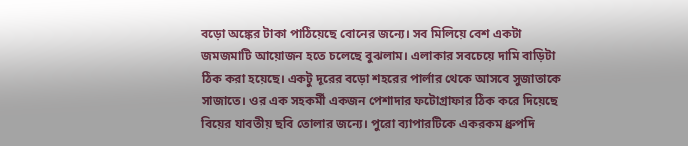বড়ো অঙ্কের টাকা পাঠিয়েছে বোনের জন্যে। সব মিলিয়ে বেশ একটা জমজমাটি আয়োজন হতে চলেছে বুঝলাম। এলাকার সবচেয়ে দামি বাড়িটা ঠিক করা হয়েছে। একটু দূরের বড়ো শহরের পার্লার থেকে আসবে সুজাতাকে সাজাতে। ওর এক সহকর্মী একজন পেশাদার ফটোগ্রাফার ঠিক করে দিয়েছে বিয়ের যাবতীয় ছবি তোলার জন্যে। পুরো ব্যাপারটিকে একরকম ধ্রুপদি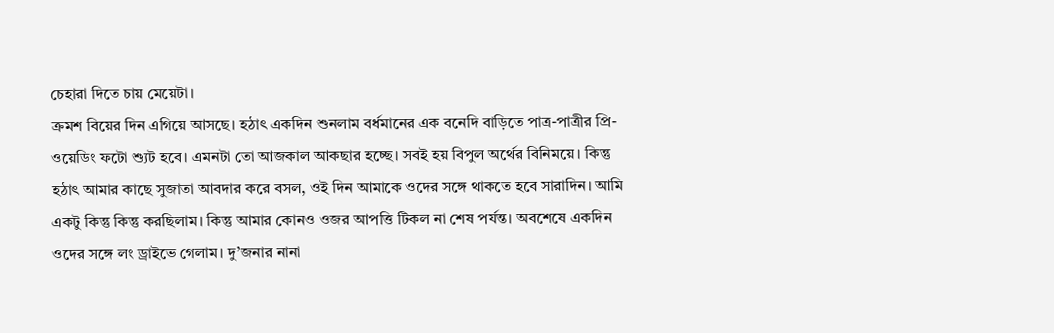চেহারা দিতে চায় মেয়েটা।
ক্রমশ বিয়ের দিন এগিয়ে আসছে। হঠাৎ একদিন শুনলাম বর্ধমানের এক বনেদি বাড়িতে পাত্র-পাত্রীর প্রি-ওয়েডিং ফটো শ্যুট হবে। এমনটা তো আজকাল আকছার হচ্ছে। সবই হয় বিপুল অর্থের বিনিময়ে। কিন্তু হঠাৎ আমার কাছে সুজাতা আবদার করে বসল, ওই দিন আমাকে ওদের সঙ্গে থাকতে হবে সারাদিন। আমি একটু কিন্তু কিন্তু করছিলাম। কিন্তু আমার কোনও ওজর আপত্তি টিকল না শেষ পর্যন্ত। অবশেষে একদিন ওদের সঙ্গে লং ড্রাইভে গেলাম। দু’জনার নানা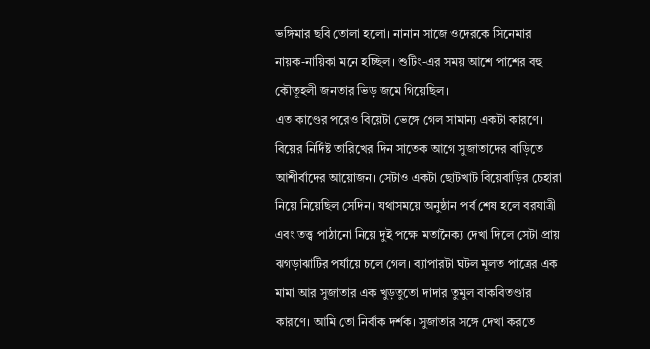ভঙ্গিমার ছবি তোলা হলো। নানান সাজে ওদেরকে সিনেমার নায়ক-নায়িকা মনে হচ্ছিল। শুটিং-এর সময় আশে পাশের বহু কৌতূহলী জনতার ভিড় জমে গিয়েছিল।
এত কাণ্ডের পরেও বিয়েটা ভেঙ্গে গেল সামান্য একটা কারণে। বিয়ের নির্দিষ্ট তারিখের দিন সাতেক আগে সুজাতাদের বাড়িতে আশীর্বাদের আয়োজন। সেটাও একটা ছোটখাট বিয়েবাড়ির চেহারা নিয়ে নিয়েছিল সেদিন। যথাসময়ে অনুষ্ঠান পর্ব শেষ হলে বরযাত্রী এবং তত্ত্ব পাঠানো নিয়ে দুই পক্ষে মতানৈক্য দেখা দিলে সেটা প্রায় ঝগড়াঝাটির পর্যায়ে চলে গেল। ব্যাপারটা ঘটল মূলত পাত্রের এক মামা আর সুজাতার এক খুড়তুতো দাদার তুমুল বাকবিতণ্ডার কারণে। আমি তো নির্বাক দর্শক। সুজাতার সঙ্গে দেখা করতে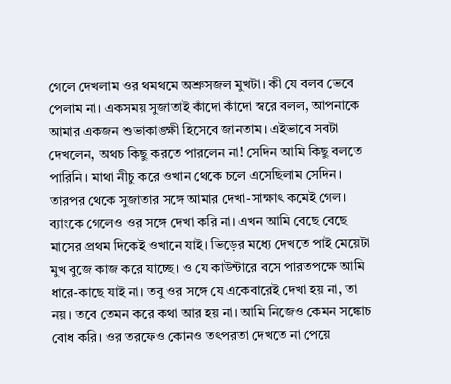গেলে দেখলাম ওর থমথমে অশ্রুসজল মুখটা। কী যে বলব ভেবে পেলাম না। একসময় সুজাতাই কাঁদো কাঁদো স্বরে বলল, আপনাকে আমার একজন শুভাকাঙ্ক্ষী হিসেবে জানতাম। এইভাবে সবটা দেখলেন, অথচ কিছু করতে পারলেন না! সেদিন আমি কিছু বলতে পারিনি। মাথা নীচু করে ওখান থেকে চলে এসেছিলাম সেদিন।
তারপর থেকে সুজাতার সঙ্গে আমার দেখা-সাক্ষাৎ কমেই গেল। ব্যাংকে গেলেও ওর সঙ্গে দেখা করি না। এখন আমি বেছে বেছে মাসের প্রথম দিকেই ওখানে যাই। ভিড়ের মধ্যে দেখতে পাই মেয়েটা মুখ বুজে কাজ করে যাচ্ছে। ও যে কাউন্টারে বসে পারতপক্ষে আমি ধারে-কাছে যাই না। তবু ওর সঙ্গে যে একেবারেই দেখা হয় না, তা নয়। তবে তেমন করে কথা আর হয় না। আমি নিজেও কেমন সঙ্কোচ বোধ করি। ওর তরফেও কোনও তৎপরতা দেখতে না পেয়ে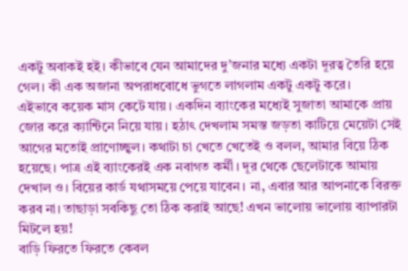একটু অবাকই হই। কীভাবে যেন আমাদের দু’জনার মধ্যে একটা দূরত্ব তৈরি হয়ে গেল। কী এক অজানা অপরাধবোধে ভুগতে লাগলাম একটু একটু করে।
এইভাবে কয়েক মাস কেটে যায়। একদিন ব্যাংকের মধ্যেই সুজাতা আমাকে প্রায় জোর করে ক্যান্টিনে নিয়ে যায়। হঠাৎ দেখলাম সমস্ত জড়তা কাটিয়ে মেয়েটা সেই আগের মতোই প্রাণোচ্ছ্বল। কথাটা চা খেতে খেতেই ও বলল, আমার বিয়ে ঠিক হয়েছে। পাত্র এই ব্যাংকেরই এক নবাগত কর্মী। দূর থেকে ছেলেটাকে আমায় দেখাল ও। বিয়ের কার্ড যথাসময়ে পেয়ে যাবেন। না, এবার আর আপনাকে বিরক্ত করব না। তাছাড়া সবকিছু তো ঠিক করাই আছে! এখন ভালোয় ভালোয় ব্যাপারটা মিটলে হয়!
বাড়ি ফিরতে ফিরতে কেবল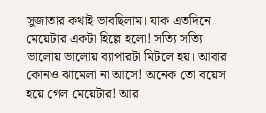সুজাতার কথাই ভাবছিলাম। যাক এতদিনে মেয়েটার একটা হিল্লে হলো! সত্যি সত্যি ভালোয় ভালোয় ব্যাপারটা মিটলে হয়। আবার কোনও ঝামেলা না আসে! অনেক তো বয়েস হয়ে গেল মেয়েটার! আর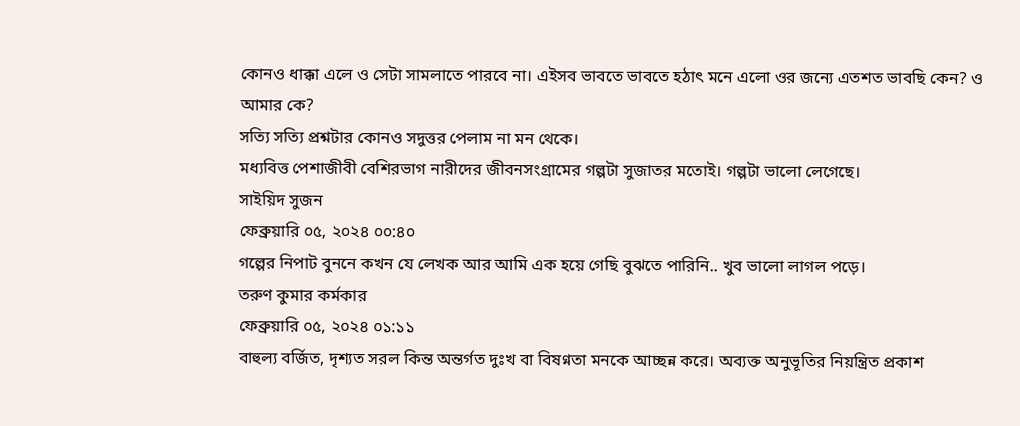কোনও ধাক্কা এলে ও সেটা সামলাতে পারবে না। এইসব ভাবতে ভাবতে হঠাৎ মনে এলো ওর জন্যে এতশত ভাবছি কেন? ও আমার কে?
সত্যি সত্যি প্রশ্নটার কোনও সদুত্তর পেলাম না মন থেকে।
মধ্যবিত্ত পেশাজীবী বেশিরভাগ নারীদের জীবনসংগ্রামের গল্পটা সুজাতর মতোই। গল্পটা ভালো লেগেছে।
সাইয়িদ সুজন
ফেব্রুয়ারি ০৫, ২০২৪ ০০:৪০
গল্পের নিপাট বুননে কখন যে লেখক আর আমি এক হয়ে গেছি বুঝতে পারিনি.. খুব ভালো লাগল পড়ে।
তরুণ কুমার কর্মকার
ফেব্রুয়ারি ০৫, ২০২৪ ০১:১১
বাহুল্য বর্জিত, দৃশ্যত সরল কিন্ত অন্তর্গত দুঃখ বা বিষণ্নতা মনকে আচ্ছন্ন করে। অব্যক্ত অনুভূতির নিয়ন্ত্রিত প্রকাশ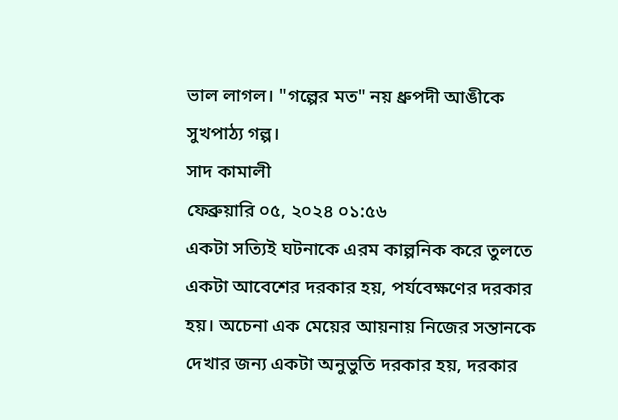ভাল লাগল। "গল্পের মত" নয় ধ্রুপদী আঙীকে সুখপাঠ্য গল্প।
সাদ কামালী
ফেব্রুয়ারি ০৫, ২০২৪ ০১:৫৬
একটা সত্যিই ঘটনাকে এরম কাল্পনিক করে তুলতে একটা আবেশের দরকার হয়, পর্যবেক্ষণের দরকার হয়। অচেনা এক মেয়ের আয়নায় নিজের সন্তানকে দেখার জন্য একটা অনুভুতি দরকার হয়, দরকার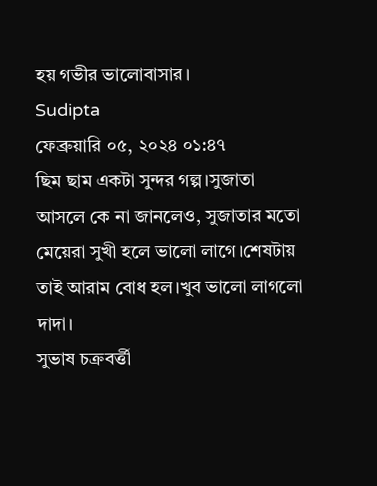হয় গভীর ভালোবাসার।
Sudipta
ফেব্রুয়ারি ০৫, ২০২৪ ০১:৪৭
ছিম ছাম একটা সুন্দর গল্প।সুজাতা আসলে কে না জানলেও, সুজাতার মতো মেয়েরা সুখী হলে ভালো লাগে।শেষটায় তাই আরাম বোধ হল।খুব ভালো লাগলো দাদা।
সুভাষ চক্রবর্ত্তী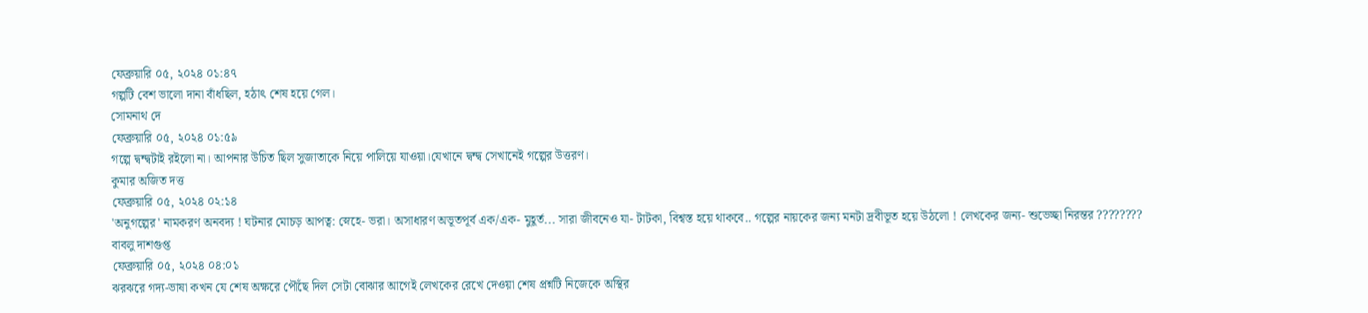ফেব্রুয়ারি ০৫, ২০২৪ ০১:৪৭
গল্পটি বেশ ভালো দানা বাঁধছিল, হঠাৎ শেষ হয়ে গেল।
সোমনাথ দে
ফেব্রুয়ারি ০৫, ২০২৪ ০১:৫৯
গল্পে দ্বন্দ্বটাই রইলো না। আপনার উচিত ছিল সুজাতাকে নিয়ে পালিয়ে যাওয়া।যেখানে দ্বন্দ্ব সেখানেই গল্পের উত্তরণ।
কুমার অজিত দত্ত
ফেব্রুয়ারি ০৫, ২০২৪ ০২:১৪
'অনুগল্পের' নামকরণ অনবদ্য ! ঘটনার মোচড় আপত্ব: স্নেহে- ভরা। অসাধারণ অভূতপূর্ব এক/এক- মুহূর্ত... সারা জীবনেও যা- টাটকা, বিশ্বস্ত হয়ে থাকবে.. গল্পের নায়কের জন্য মনটা দ্রবীভূত হয়ে উঠলো ! লেখকের জন্য- শুভেচ্ছা নিরন্তর ????????
বাবলু দাশগুপ্ত
ফেব্রুয়ারি ০৫, ২০২৪ ০৪:০১
ঝরঝরে গদ্য-ভাষা কখন যে শেষ অক্ষরে পৌঁছে দিল সেটা বোঝার আগেই লেখকের রেখে দেওয়া শেষ প্রশ্নটি নিজেকে অস্থির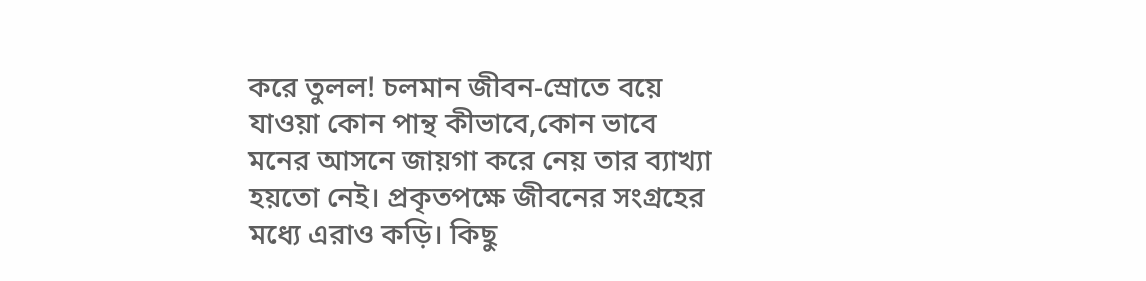করে তুলল! চলমান জীবন-স্রোতে বয়ে যাওয়া কোন পান্থ কীভাবে,কোন ভাবে মনের আসনে জায়গা করে নেয় তার ব্যাখ্যা হয়তো নেই। প্রকৃতপক্ষে জীবনের সংগ্রহের মধ্যে এরাও কড়ি। কিছু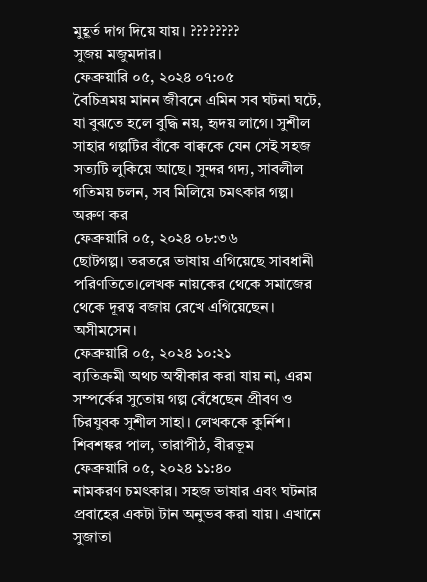মুহূর্ত দাগ দিয়ে যায়। ????????
সুজয় মজুমদার।
ফেব্রুয়ারি ০৫, ২০২৪ ০৭:০৫
বৈচিত্রময় মানন জীবনে এমিন সব ঘটনা ঘটে, যা বুঝতে হলে বুদ্ধি নয়, হৃদয় লাগে। সুশীল সাহার গল্পটির বাঁকে বাক্বকে যেন সেই সহজ সত্যটি লুকিয়ে আছে। সুন্দর গদ্য, সাবলীল গতিময় চলন, সব মিলিয়ে চমৎকার গল্প।
অরুণ কর
ফেব্রুয়ারি ০৫, ২০২৪ ০৮:৩৬
ছোটগল্প। তরতরে ভাষায় এগিয়েছে সাবধানী পরিণতিতে।লেখক নায়কের থেকে সমাজের থেকে দূরত্ব বজায় রেখে এগিয়েছেন।
অসীমসেন।
ফেব্রুয়ারি ০৫, ২০২৪ ১০:২১
ব্যতিক্রমী অথচ অস্বীকার করা যায় না, এরম সম্পর্কের সুতোয় গল্প বেঁধেছেন প্রীবণ ও চিরযুবক সুশীল সাহা। লেখককে কুর্নিশ।
শিবশঙ্কর পাল, তারাপীঠ, বীরভূম
ফেব্রুয়ারি ০৫, ২০২৪ ১১:৪০
নামকরণ চমৎকার। সহজ ভাষার এবং ঘটনার প্রবাহের একটা টান অনুভব করা যায়। এখানে সুজাতা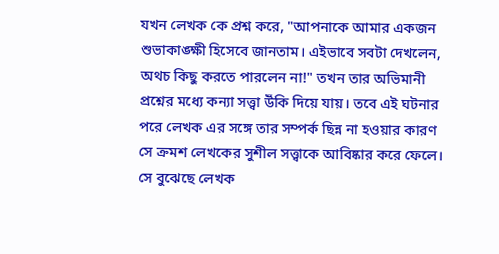যখন লেখক কে প্রশ্ন করে, "আপনাকে আমার একজন শুভাকাঙ্ক্ষী হিসেবে জানতাম। এইভাবে সবটা দেখলেন, অথচ কিছু করতে পারলেন না!" তখন তার অভিমানী প্রশ্নের মধ্যে কন্যা সত্ত্বা উঁকি দিয়ে যায়। তবে এই ঘটনার পরে লেখক এর সঙ্গে তার সম্পর্ক ছিন্ন না হওয়ার কারণ সে ক্রমশ লেখকের সুশীল সত্ত্বাকে আবিষ্কার করে ফেলে। সে বুঝেছে লেখক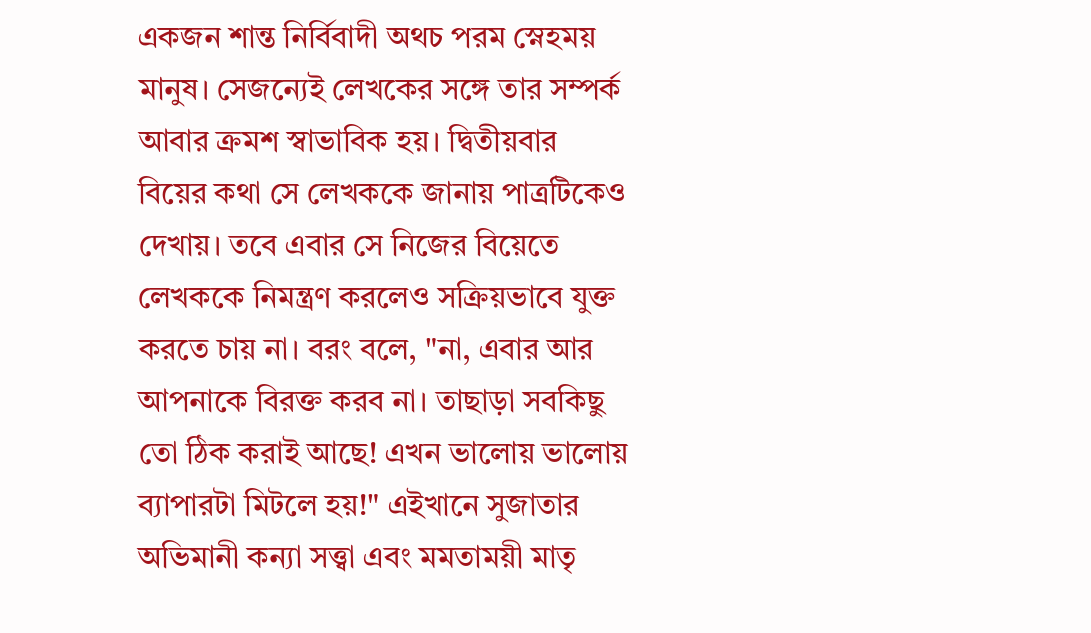একজন শান্ত নির্বিবাদী অথচ পরম স্নেহময় মানুষ। সেজন্যেই লেখকের সঙ্গে তার সম্পর্ক আবার ক্রমশ স্বাভাবিক হয়। দ্বিতীয়বার বিয়ের কথা সে লেখককে জানায় পাত্রটিকেও দেখায়। তবে এবার সে নিজের বিয়েতে লেখককে নিমন্ত্রণ করলেও সক্রিয়ভাবে যুক্ত করতে চায় না। বরং বলে, "না, এবার আর আপনাকে বিরক্ত করব না। তাছাড়া সবকিছু তো ঠিক করাই আছে! এখন ভালোয় ভালোয় ব্যাপারটা মিটলে হয়!" এইখানে সুজাতার অভিমানী কন্যা সত্ত্বা এবং মমতাময়ী মাতৃ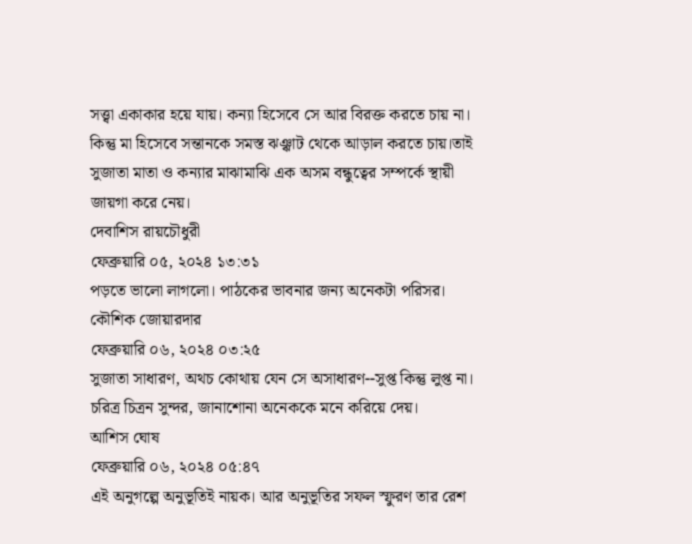সত্ত্বা একাকার হয়ে যায়। কন্যা হিসেবে সে আর বিরক্ত করতে চায় না। কিন্তু মা হিসেবে সন্তানকে সমস্ত ঝঞ্ঝাট থেকে আড়াল করতে চায়।তাই সুজাতা মাতা ও কন্যার মাঝামাঝি এক অসম বন্ধুত্বের সম্পর্কে স্থায়ী জায়গা করে নেয়।
দেবাশিস রায়চৌধুরী
ফেব্রুয়ারি ০৫, ২০২৪ ১৩:৩১
পড়তে ভালো লাগলো। পাঠকের ভাবনার জন্য অনেকটা পরিসর।
কৌশিক জোয়ারদার
ফেব্রুয়ারি ০৬, ২০২৪ ০৩:২৫
সুজাতা সাধারণ, অথচ কোথায় যেন সে অসাধারণ--সুপ্ত কিন্তু লুপ্ত না। চরিত্র চিত্রন সুন্দর, জানাশোনা অনেককে মনে করিয়ে দেয়।
আশিস ঘোষ
ফেব্রুয়ারি ০৬, ২০২৪ ০৫:৪৭
এই অনুগল্পে অনুভূতিই নায়ক। আর অনুভূতির সফল স্ফুরণ তার রেশ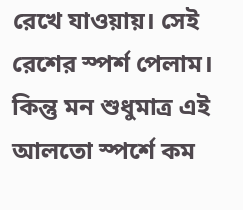রেখে যাওয়ায়। সেই রেশের স্পর্শ পেলাম। কিন্তু মন শুধুমাত্র এই আলতো স্পর্শে কম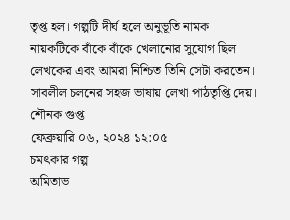তৃপ্ত হল। গল্পটি দীর্ঘ হলে অনুভূতি নামক নায়কটিকে বাঁকে বাঁকে খেলানোর সুযোগ ছিল লেখকের এবং আমরা নিশ্চিত তিনি সেটা করতেন। সাবলীল চলনের সহজ ভাষায় লেখা পাঠতৃপ্তি দেয়।
শৌনক গুপ্ত
ফেব্রুয়ারি ০৬, ২০২৪ ১২:০৫
চমৎকার গল্প
অমিতাভ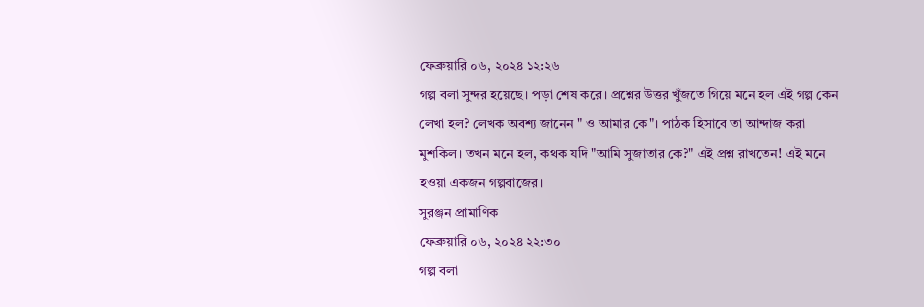ফেব্রুয়ারি ০৬, ২০২৪ ১২:২৬
গল্প বলা সুন্দর হয়েছে। পড়া শেষ করে। প্রশ্নের উত্তর খুঁজতে গিয়ে মনে হল এই গল্প কেন লেখা হল? লেখক অবশ্য জানেন " ও আমার কে"। পাঠক হিসাবে তা আন্দাজ করা মুশকিল। তখন মনে হল, কথক যদি "আমি সুজাতার কে?" এই প্রশ্ন রাখতেন! এই মনে হওয়া একজন গল্পবাজের।
সুরঞ্জন প্রামাণিক
ফেব্রুয়ারি ০৬, ২০২৪ ২২:৩০
গল্প বলা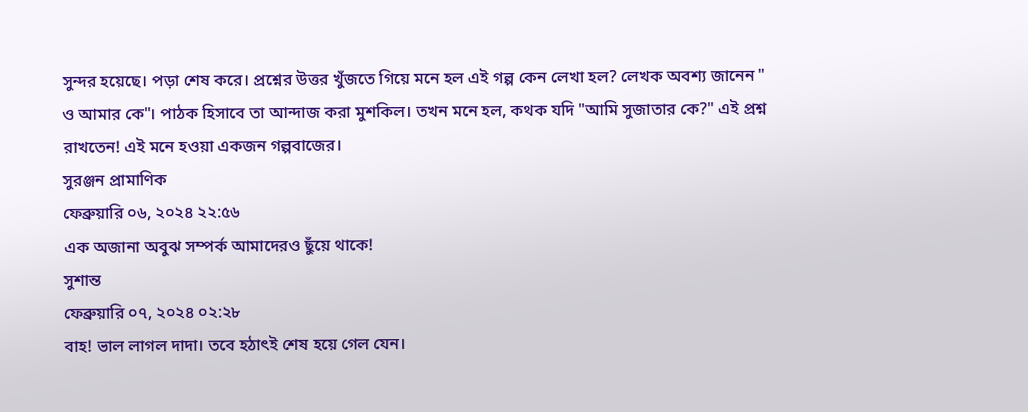সুন্দর হয়েছে। পড়া শেষ করে। প্রশ্নের উত্তর খুঁজতে গিয়ে মনে হল এই গল্প কেন লেখা হল? লেখক অবশ্য জানেন " ও আমার কে"। পাঠক হিসাবে তা আন্দাজ করা মুশকিল। তখন মনে হল, কথক যদি "আমি সুজাতার কে?" এই প্রশ্ন রাখতেন! এই মনে হওয়া একজন গল্পবাজের।
সুরঞ্জন প্রামাণিক
ফেব্রুয়ারি ০৬, ২০২৪ ২২:৫৬
এক অজানা অবুঝ সম্পর্ক আমাদেরও ছুঁয়ে থাকে!
সুশান্ত
ফেব্রুয়ারি ০৭, ২০২৪ ০২:২৮
বাহ! ভাল লাগল দাদা। তবে হঠাৎই শেষ হয়ে গেল যেন।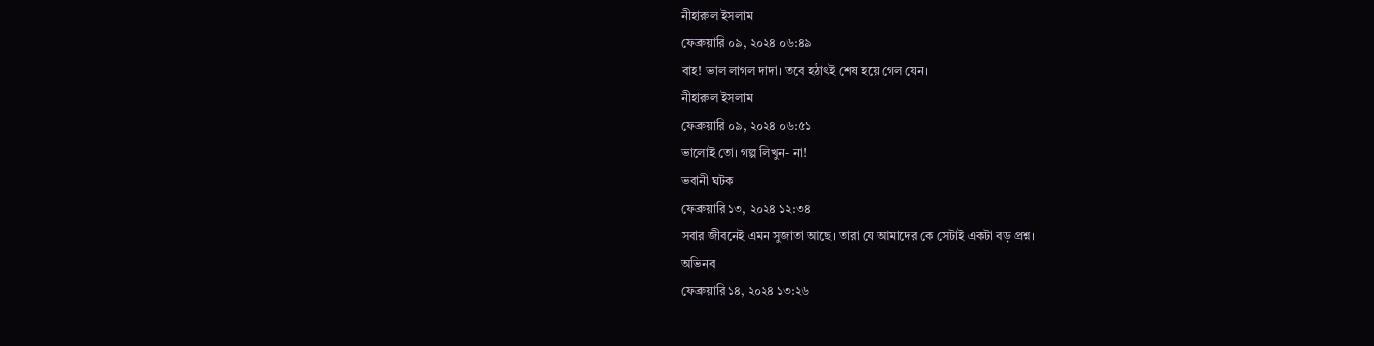নীহারুল ইসলাম
ফেব্রুয়ারি ০৯, ২০২৪ ০৬:৪৯
বাহ! ভাল লাগল দাদা। তবে হঠাৎই শেষ হয়ে গেল যেন।
নীহারুল ইসলাম
ফেব্রুয়ারি ০৯, ২০২৪ ০৬:৫১
ভালোই তো। গল্প লিখুন- না!
ভবানী ঘটক
ফেব্রুয়ারি ১৩, ২০২৪ ১২:৩৪
সবার জীবনেই এমন সুজাতা আছে। তারা যে আমাদের কে সেটাই একটা বড় প্রশ্ন।
অভিনব
ফেব্রুয়ারি ১৪, ২০২৪ ১৩:২৬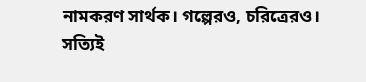নামকরণ সার্থক। গল্পেরও, চরিত্রেরও। সত্যিই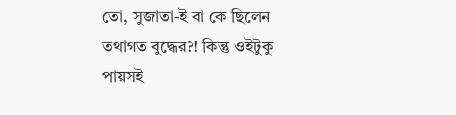তো, সুজাতা-ই বা কে ছিলেন তথাগত বুদ্ধের?! কিন্তু ওইটুকু পায়সই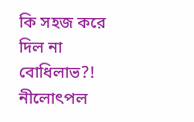কি সহজ করে দিল না বোধিলাভ?!
নীলোৎপল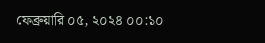ফেব্রুয়ারি ০৫, ২০২৪ ০০:১০